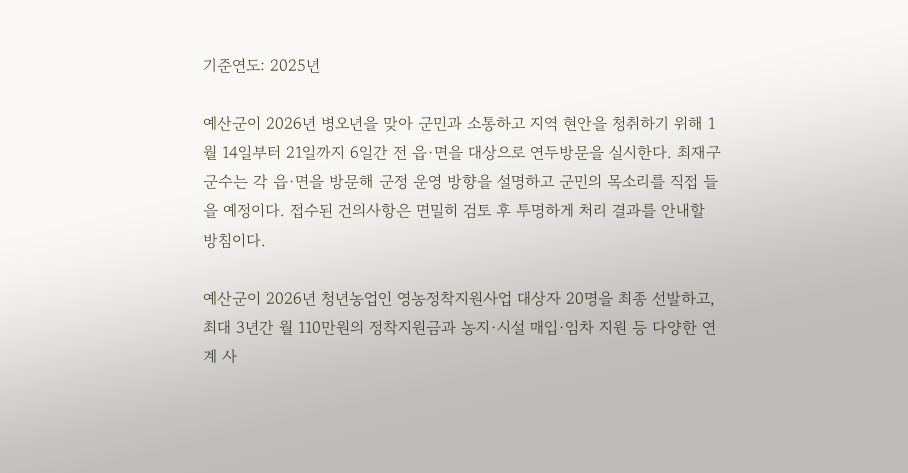기준연도: 2025년

예산군이 2026년 병오년을 맞아 군민과 소통하고 지역 현안을 청취하기 위해 1월 14일부터 21일까지 6일간 전 읍·면을 대상으로 연두방문을 실시한다. 최재구 군수는 각 읍·면을 방문해 군정 운영 방향을 설명하고 군민의 목소리를 직접 들을 예정이다. 접수된 건의사항은 면밀히 검토 후 투명하게 처리 결과를 안내할 방침이다.

예산군이 2026년 청년농업인 영농정착지원사업 대상자 20명을 최종 선발하고, 최대 3년간 월 110만원의 정착지원금과 농지·시설 매입·임차 지원 등 다양한 연계 사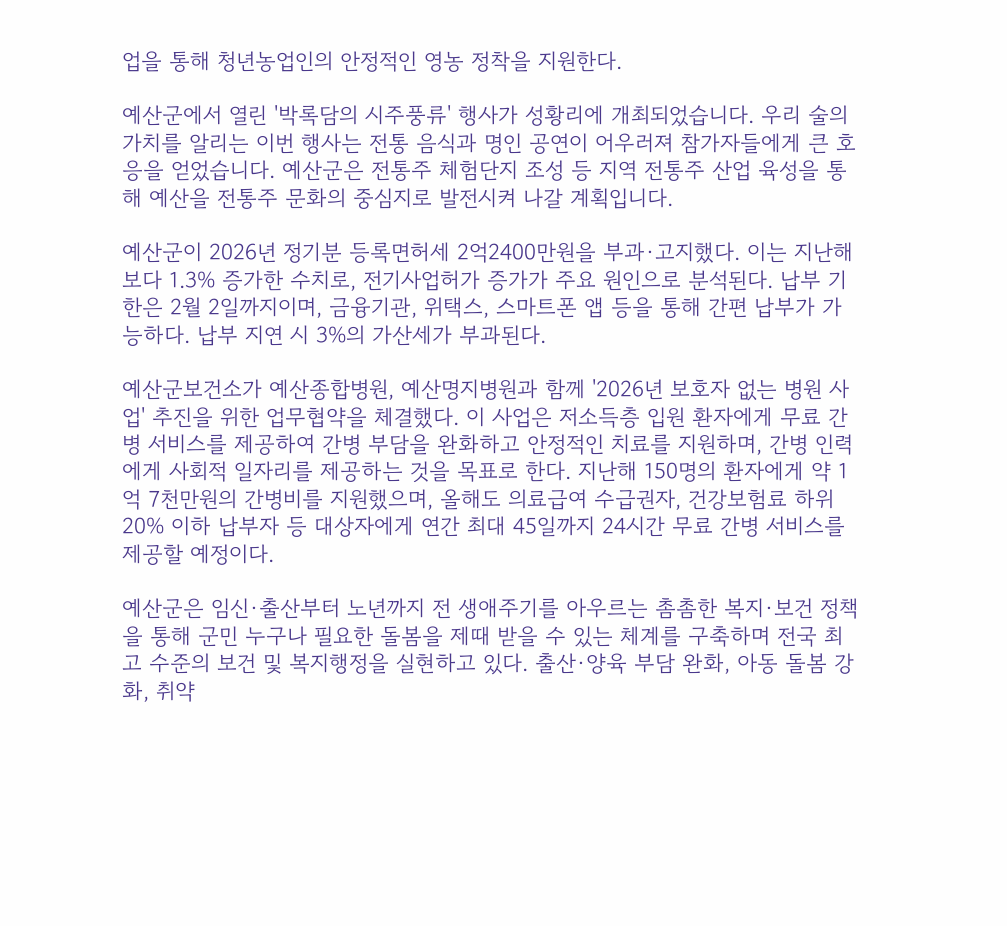업을 통해 청년농업인의 안정적인 영농 정착을 지원한다.

예산군에서 열린 '박록담의 시주풍류' 행사가 성황리에 개최되었습니다. 우리 술의 가치를 알리는 이번 행사는 전통 음식과 명인 공연이 어우러져 참가자들에게 큰 호응을 얻었습니다. 예산군은 전통주 체험단지 조성 등 지역 전통주 산업 육성을 통해 예산을 전통주 문화의 중심지로 발전시켜 나갈 계획입니다.

예산군이 2026년 정기분 등록면허세 2억2400만원을 부과·고지했다. 이는 지난해보다 1.3% 증가한 수치로, 전기사업허가 증가가 주요 원인으로 분석된다. 납부 기한은 2월 2일까지이며, 금융기관, 위택스, 스마트폰 앱 등을 통해 간편 납부가 가능하다. 납부 지연 시 3%의 가산세가 부과된다.

예산군보건소가 예산종합병원, 예산명지병원과 함께 '2026년 보호자 없는 병원 사업' 추진을 위한 업무협약을 체결했다. 이 사업은 저소득층 입원 환자에게 무료 간병 서비스를 제공하여 간병 부담을 완화하고 안정적인 치료를 지원하며, 간병 인력에게 사회적 일자리를 제공하는 것을 목표로 한다. 지난해 150명의 환자에게 약 1억 7천만원의 간병비를 지원했으며, 올해도 의료급여 수급권자, 건강보험료 하위 20% 이하 납부자 등 대상자에게 연간 최대 45일까지 24시간 무료 간병 서비스를 제공할 예정이다.

예산군은 임신·출산부터 노년까지 전 생애주기를 아우르는 촘촘한 복지·보건 정책을 통해 군민 누구나 필요한 돌봄을 제때 받을 수 있는 체계를 구축하며 전국 최고 수준의 보건 및 복지행정을 실현하고 있다. 출산·양육 부담 완화, 아동 돌봄 강화, 취약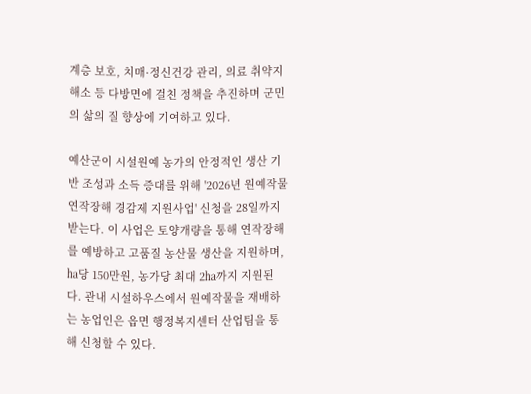계층 보호, 치매·정신건강 관리, 의료 취약지 해소 등 다방면에 걸친 정책을 추진하며 군민의 삶의 질 향상에 기여하고 있다.

예산군이 시설원예 농가의 안정적인 생산 기반 조성과 소득 증대를 위해 '2026년 원예작물 연작장해 경감제 지원사업' 신청을 28일까지 받는다. 이 사업은 토양개량을 통해 연작장해를 예방하고 고품질 농산물 생산을 지원하며, ㏊당 150만원, 농가당 최대 2㏊까지 지원된다. 관내 시설하우스에서 원예작물을 재배하는 농업인은 읍면 행정복지센터 산업팀을 통해 신청할 수 있다.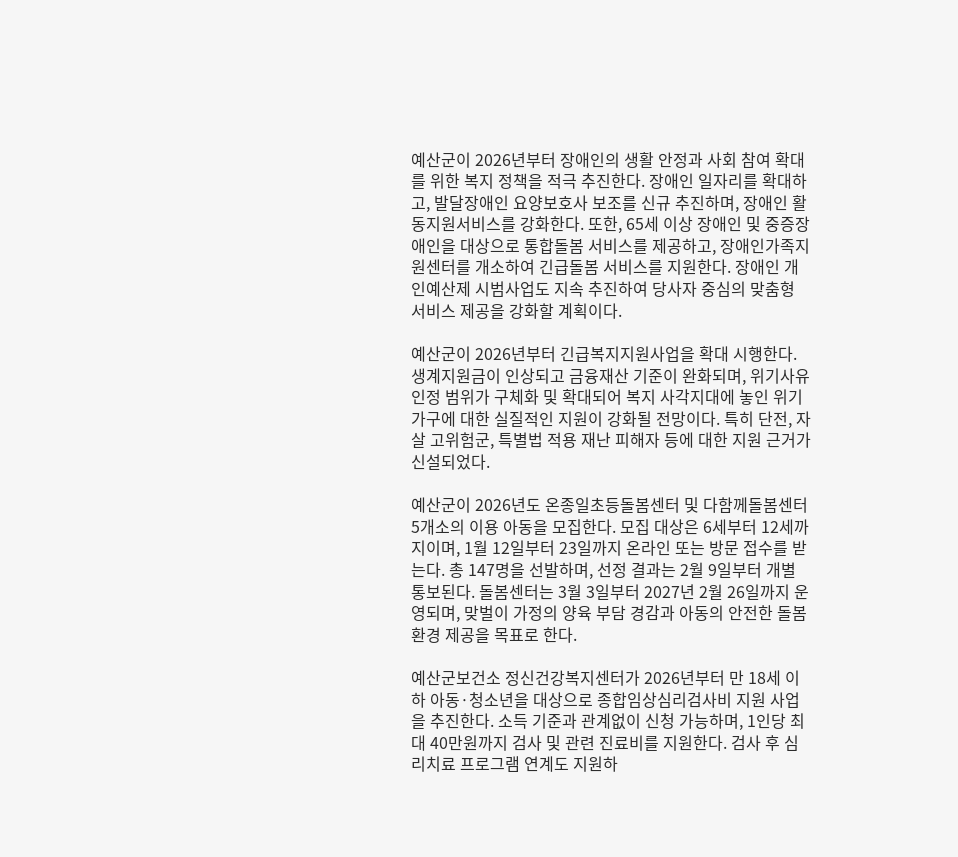예산군이 2026년부터 장애인의 생활 안정과 사회 참여 확대를 위한 복지 정책을 적극 추진한다. 장애인 일자리를 확대하고, 발달장애인 요양보호사 보조를 신규 추진하며, 장애인 활동지원서비스를 강화한다. 또한, 65세 이상 장애인 및 중증장애인을 대상으로 통합돌봄 서비스를 제공하고, 장애인가족지원센터를 개소하여 긴급돌봄 서비스를 지원한다. 장애인 개인예산제 시범사업도 지속 추진하여 당사자 중심의 맞춤형 서비스 제공을 강화할 계획이다.

예산군이 2026년부터 긴급복지지원사업을 확대 시행한다. 생계지원금이 인상되고 금융재산 기준이 완화되며, 위기사유 인정 범위가 구체화 및 확대되어 복지 사각지대에 놓인 위기가구에 대한 실질적인 지원이 강화될 전망이다. 특히 단전, 자살 고위험군, 특별법 적용 재난 피해자 등에 대한 지원 근거가 신설되었다.

예산군이 2026년도 온종일초등돌봄센터 및 다함께돌봄센터 5개소의 이용 아동을 모집한다. 모집 대상은 6세부터 12세까지이며, 1월 12일부터 23일까지 온라인 또는 방문 접수를 받는다. 총 147명을 선발하며, 선정 결과는 2월 9일부터 개별 통보된다. 돌봄센터는 3월 3일부터 2027년 2월 26일까지 운영되며, 맞벌이 가정의 양육 부담 경감과 아동의 안전한 돌봄 환경 제공을 목표로 한다.

예산군보건소 정신건강복지센터가 2026년부터 만 18세 이하 아동·청소년을 대상으로 종합임상심리검사비 지원 사업을 추진한다. 소득 기준과 관계없이 신청 가능하며, 1인당 최대 40만원까지 검사 및 관련 진료비를 지원한다. 검사 후 심리치료 프로그램 연계도 지원하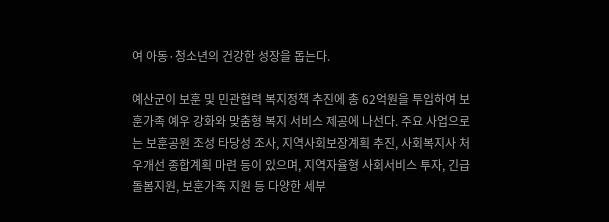여 아동·청소년의 건강한 성장을 돕는다.

예산군이 보훈 및 민관협력 복지정책 추진에 총 62억원을 투입하여 보훈가족 예우 강화와 맞춤형 복지 서비스 제공에 나선다. 주요 사업으로는 보훈공원 조성 타당성 조사, 지역사회보장계획 추진, 사회복지사 처우개선 종합계획 마련 등이 있으며, 지역자율형 사회서비스 투자, 긴급돌봄지원, 보훈가족 지원 등 다양한 세부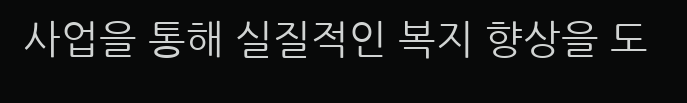사업을 통해 실질적인 복지 향상을 도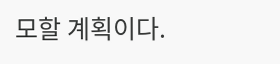모할 계획이다.